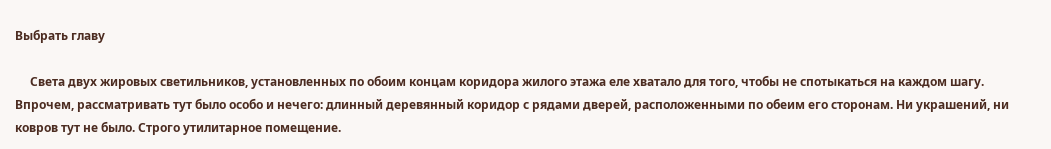Выбрать главу

     Света двух жировых светильников, установленных по обоим концам коридора жилого этажа еле хватало для того, чтобы не спотыкаться на каждом шагу. Впрочем, рассматривать тут было особо и нечего: длинный деревянный коридор с рядами дверей, расположенными по обеим его сторонам. Ни украшений, ни ковров тут не было. Строго утилитарное помещение.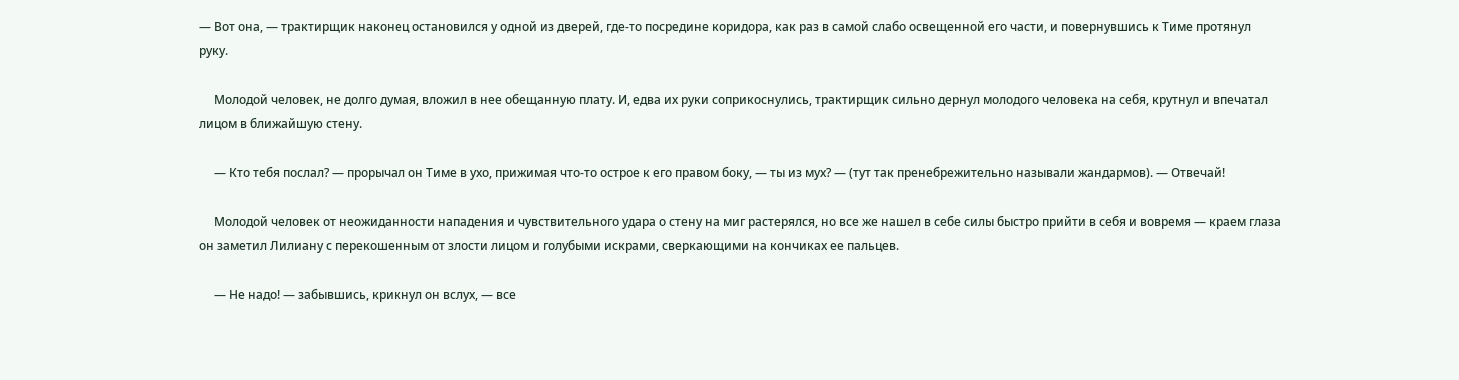— Вот она, — трактирщик наконец остановился у одной из дверей, где-то посредине коридора, как раз в самой слабо освещенной его части, и повернувшись к Тиме протянул руку.

     Молодой человек, не долго думая, вложил в нее обещанную плату. И, едва их руки соприкоснулись, трактирщик сильно дернул молодого человека на себя, крутнул и впечатал лицом в ближайшую стену.

     — Кто тебя послал? — прорычал он Тиме в ухо, прижимая что-то острое к его правом боку, — ты из мух? — (тут так пренебрежительно называли жандармов). — Отвечай!

     Молодой человек от неожиданности нападения и чувствительного удара о стену на миг растерялся, но все же нашел в себе силы быстро прийти в себя и вовремя — краем глаза он заметил Лилиану с перекошенным от злости лицом и голубыми искрами, сверкающими на кончиках ее пальцев.

     — Не надо! — забывшись, крикнул он вслух, — все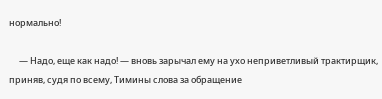нормально!

     — Надо, еще как надо! — вновь зарычал ему на ухо неприветливый трактирщик, приняв, судя по всему, Тимины слова за обращение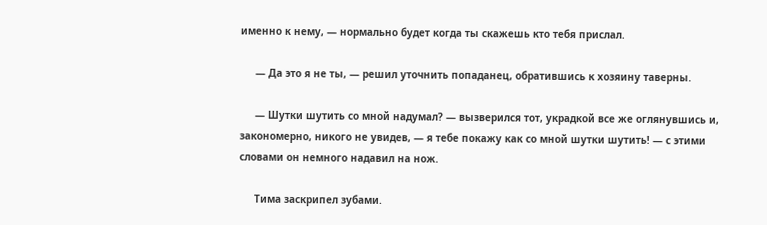именно к нему, — нормально будет когда ты скажешь кто тебя прислал.

     — Да это я не ты, — решил уточнить попаданец, обратившись к хозяину таверны.

     — Шутки шутить со мной надумал? — вызверился тот, украдкой все же оглянувшись и, закономерно, никого не увидев, — я тебе покажу как со мной шутки шутить! — с этими словами он немного надавил на нож.

     Тима заскрипел зубами.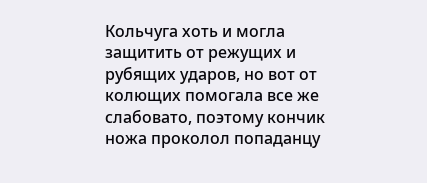Кольчуга хоть и могла защитить от режущих и рубящих ударов, но вот от колющих помогала все же слабовато, поэтому кончик ножа проколол попаданцу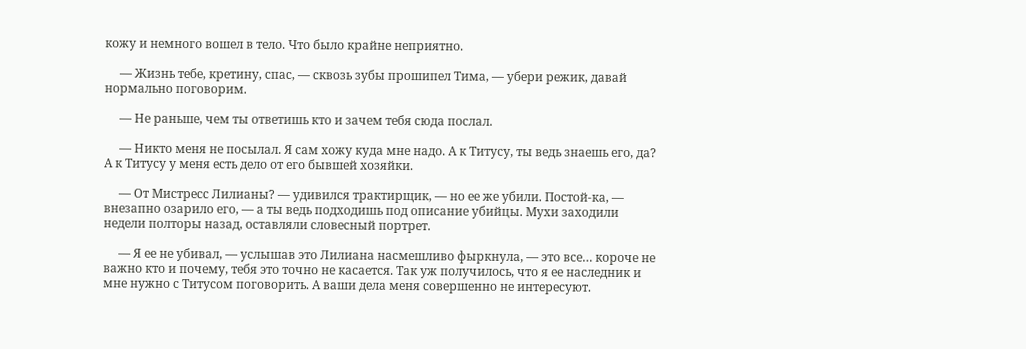кожу и немного вошел в тело. Что было крайне неприятно.

     — Жизнь тебе, кретину, спас, — сквозь зубы прошипел Тима, — убери режик, давай нормально поговорим.

     — Не раньше, чем ты ответишь кто и зачем тебя сюда послал.

     — Никто меня не посылал. Я сам хожу куда мне надо. А к Титусу, ты ведь знаешь его, да? А к Титусу у меня есть дело от его бывшей хозяйки.

     — От Мистресс Лилианы? — удивился трактирщик, — но ее же убили. Постой-ка, — внезапно озарило его, — а ты ведь подходишь под описание убийцы. Мухи заходили недели полторы назад, оставляли словесный портрет.

     — Я ее не убивал, — услышав это Лилиана насмешливо фыркнула, — это все… короче не важно кто и почему, тебя это точно не касается. Так уж получилось, что я ее наследник и мне нужно с Титусом поговорить. А ваши дела меня совершенно не интересуют.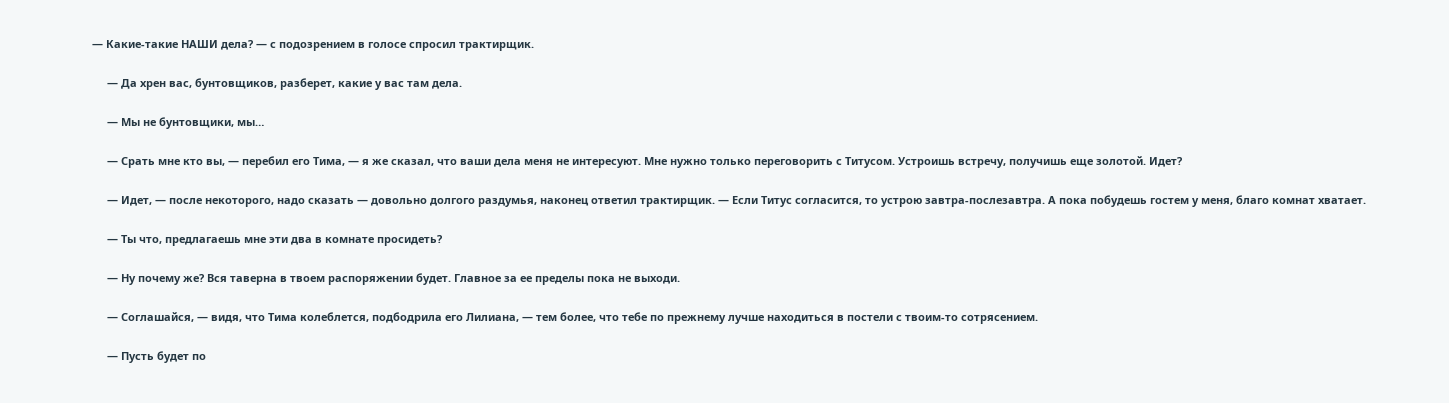— Какие-такие НАШИ дела? — с подозрением в голосе спросил трактирщик.

     — Да хрен вас, бунтовщиков, разберет, какие у вас там дела.

     — Мы не бунтовщики, мы…

     — Срать мне кто вы, — перебил его Тима, — я же сказал, что ваши дела меня не интересуют. Мне нужно только переговорить с Титусом. Устроишь встречу, получишь еще золотой. Идет?

     — Идет, — после некоторого, надо сказать — довольно долгого раздумья, наконец ответил трактирщик. — Если Титус согласится, то устрою завтра-послезавтра. А пока побудешь гостем у меня, благо комнат хватает.

     — Ты что, предлагаешь мне эти два в комнате просидеть?

     — Ну почему же? Вся таверна в твоем распоряжении будет. Главное за ее пределы пока не выходи.

     — Соглашайся, — видя, что Тима колеблется, подбодрила его Лилиана, — тем более, что тебе по прежнему лучше находиться в постели с твоим-то сотрясением.

     — Пусть будет по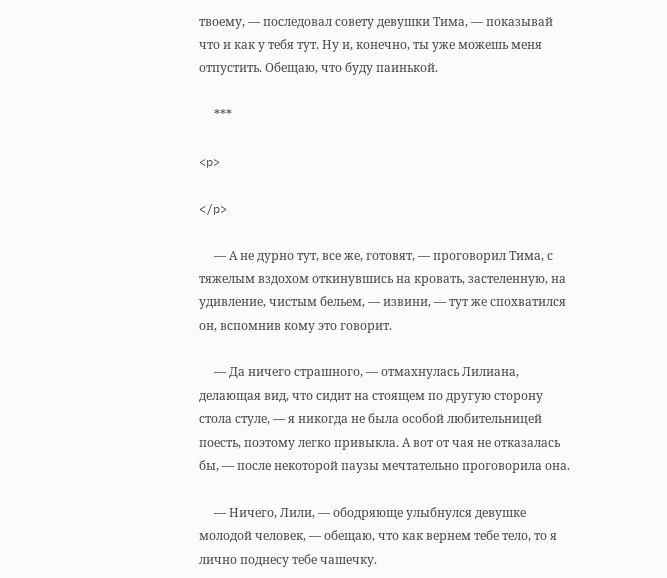твоему, — последовал совету девушки Тима, — показывай что и как у тебя тут. Ну и, конечно, ты уже можешь меня отпустить. Обещаю, что буду паинькой.

     ***

<p>

</p>

     — А не дурно тут, все же, готовят, — проговорил Тима, с тяжелым вздохом откинувшись на кровать, застеленную, на удивление, чистым бельем, — извини, — тут же спохватился он, вспомнив кому это говорит.

     — Да ничего страшного, — отмахнулась Лилиана, делающая вид, что сидит на стоящем по другую сторону стола стуле, — я никогда не была особой любительницей поесть, поэтому легко привыкла. А вот от чая не отказалась бы, — после некоторой паузы мечтательно проговорила она.

     — Ничего, Лили, — ободряюще улыбнулся девушке молодой человек, — обещаю, что как вернем тебе тело, то я лично поднесу тебе чашечку.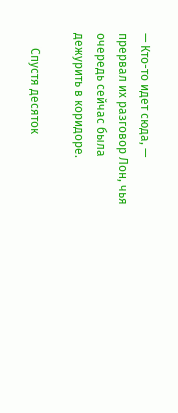— Кто-то идет сюда, — прервал их разговор Лон, чья очередь сейчас была дежурить в коридоре.

     Спустя десяток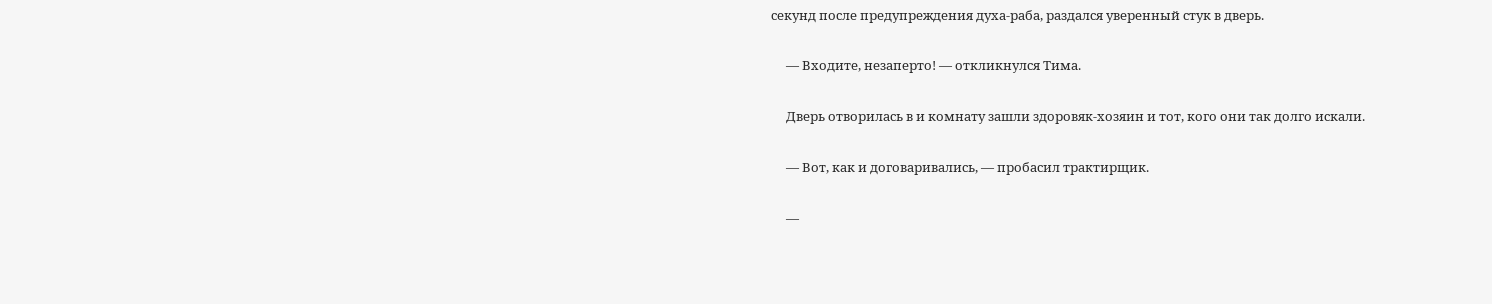секунд после предупреждения духа-раба, раздался уверенный стук в дверь.

     — Входите, незаперто! — откликнулся Тима.

     Дверь отворилась в и комнату зашли здоровяк-хозяин и тот, кого они так долго искали.

     — Вот, как и договаривались, — пробасил трактирщик.

     —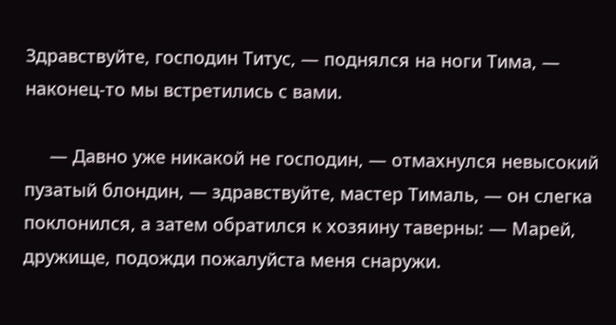Здравствуйте, господин Титус, — поднялся на ноги Тима, — наконец-то мы встретились с вами.

     — Давно уже никакой не господин, — отмахнулся невысокий пузатый блондин, — здравствуйте, мастер Тималь, — он слегка поклонился, а затем обратился к хозяину таверны: — Марей, дружище, подожди пожалуйста меня снаружи.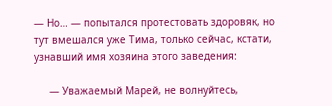— Но… — попытался протестовать здоровяк, но тут вмешался уже Тима, только сейчас, кстати, узнавший имя хозяина этого заведения:

     — Уважаемый Марей, не волнуйтесь,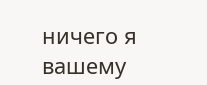ничего я вашему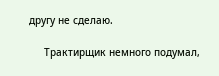другу не сделаю.

     Трактирщик немного подумал,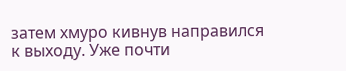затем хмуро кивнув направился к выходу. Уже почти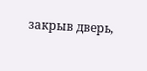закрыв дверь,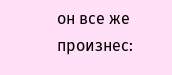он все же произнес: